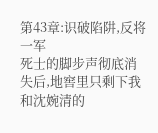第43章:识破陷阱,反将一军
死士的脚步声彻底消失后,地窖里只剩下我和沈婉清的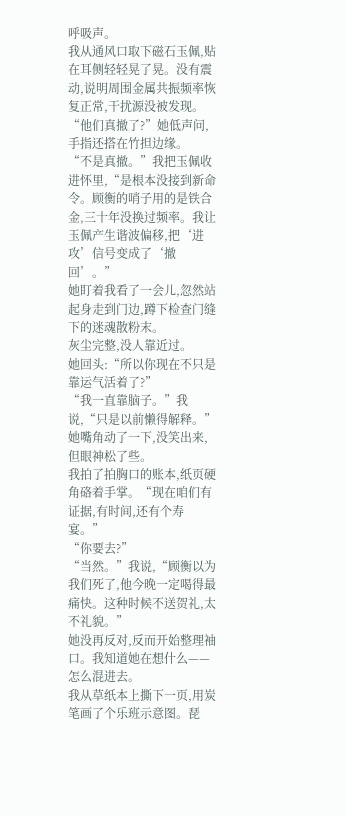呼吸声。
我从通风口取下磁石玉佩,贴在耳侧轻轻晃了晃。没有震动,说明周围金属共振频率恢复正常,干扰源没被发现。
“他们真撤了?”她低声问,手指还搭在竹担边缘。
“不是真撤。”我把玉佩收进怀里,“是根本没接到新命令。顾衡的哨子用的是铁合金,三十年没换过频率。我让玉佩产生谐波偏移,把‘进攻’信号变成了‘撤回’。”
她盯着我看了一会儿,忽然站起身走到门边,蹲下检查门缝下的迷魂散粉末。
灰尘完整,没人靠近过。
她回头:“所以你现在不只是靠运气活着了?”
“我一直靠脑子。”我说,“只是以前懒得解释。”
她嘴角动了一下,没笑出来,但眼神松了些。
我拍了拍胸口的账本,纸页硬角硌着手掌。“现在咱们有证据,有时间,还有个寿宴。”
“你要去?”
“当然。”我说,“顾衡以为我们死了,他今晚一定喝得最痛快。这种时候不送贺礼,太不礼貌。”
她没再反对,反而开始整理袖口。我知道她在想什么——怎么混进去。
我从草纸本上撕下一页,用炭笔画了个乐班示意图。琵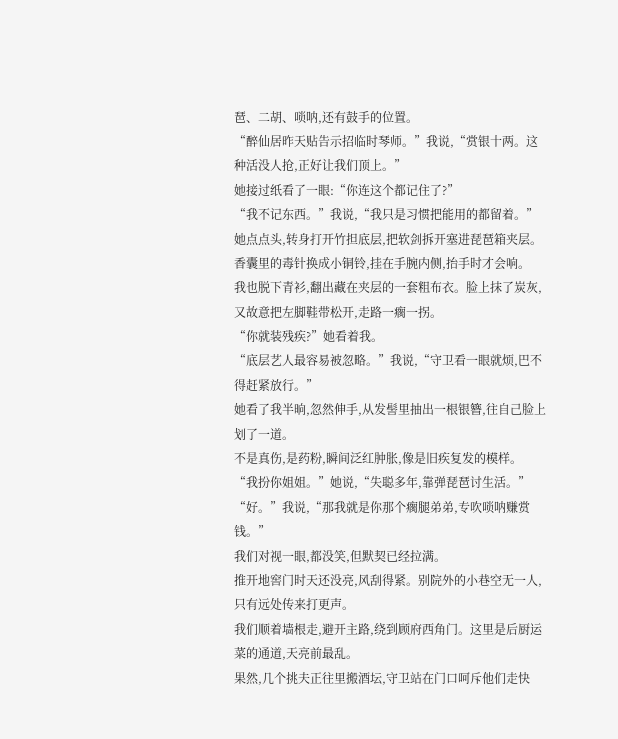琶、二胡、唢呐,还有鼓手的位置。
“醉仙居昨天贴告示招临时琴师。”我说,“赏银十两。这种活没人抢,正好让我们顶上。”
她接过纸看了一眼:“你连这个都记住了?”
“我不记东西。”我说,“我只是习惯把能用的都留着。”
她点点头,转身打开竹担底层,把软剑拆开塞进琵琶箱夹层。香囊里的毒针换成小铜铃,挂在手腕内侧,抬手时才会响。
我也脱下青衫,翻出藏在夹层的一套粗布衣。脸上抹了炭灰,又故意把左脚鞋带松开,走路一瘸一拐。
“你就装残疾?”她看着我。
“底层艺人最容易被忽略。”我说,“守卫看一眼就烦,巴不得赶紧放行。”
她看了我半晌,忽然伸手,从发髻里抽出一根银簪,往自己脸上划了一道。
不是真伤,是药粉,瞬间泛红肿胀,像是旧疾复发的模样。
“我扮你姐姐。”她说,“失聪多年,靠弹琵琶讨生活。”
“好。”我说,“那我就是你那个瘸腿弟弟,专吹唢呐赚赏钱。”
我们对视一眼,都没笑,但默契已经拉满。
推开地窖门时天还没亮,风刮得紧。别院外的小巷空无一人,只有远处传来打更声。
我们顺着墙根走,避开主路,绕到顾府西角门。这里是后厨运菜的通道,天亮前最乱。
果然,几个挑夫正往里搬酒坛,守卫站在门口呵斥他们走快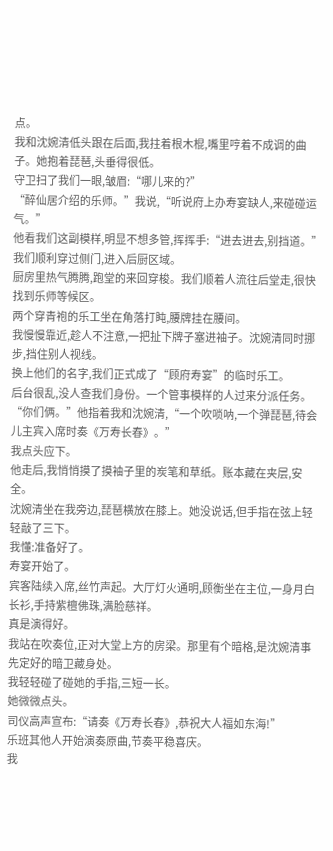点。
我和沈婉清低头跟在后面,我拄着根木棍,嘴里哼着不成调的曲子。她抱着琵琶,头垂得很低。
守卫扫了我们一眼,皱眉:“哪儿来的?”
“醉仙居介绍的乐师。”我说,“听说府上办寿宴缺人,来碰碰运气。”
他看我们这副模样,明显不想多管,挥挥手:“进去进去,别挡道。”
我们顺利穿过侧门,进入后厨区域。
厨房里热气腾腾,跑堂的来回穿梭。我们顺着人流往后堂走,很快找到乐师等候区。
两个穿青袍的乐工坐在角落打盹,腰牌挂在腰间。
我慢慢靠近,趁人不注意,一把扯下牌子塞进袖子。沈婉清同时挪步,挡住别人视线。
换上他们的名字,我们正式成了“顾府寿宴”的临时乐工。
后台很乱,没人查我们身份。一个管事模样的人过来分派任务。
“你们俩。”他指着我和沈婉清,“一个吹唢呐,一个弹琵琶,待会儿主宾入席时奏《万寿长春》。”
我点头应下。
他走后,我悄悄摸了摸袖子里的炭笔和草纸。账本藏在夹层,安全。
沈婉清坐在我旁边,琵琶横放在膝上。她没说话,但手指在弦上轻轻敲了三下。
我懂:准备好了。
寿宴开始了。
宾客陆续入席,丝竹声起。大厅灯火通明,顾衡坐在主位,一身月白长衫,手持紫檀佛珠,满脸慈祥。
真是演得好。
我站在吹奏位,正对大堂上方的房梁。那里有个暗格,是沈婉清事先定好的暗卫藏身处。
我轻轻碰了碰她的手指,三短一长。
她微微点头。
司仪高声宣布:“请奏《万寿长春》,恭祝大人福如东海!”
乐班其他人开始演奏原曲,节奏平稳喜庆。
我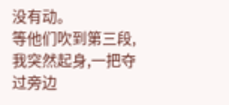没有动。
等他们吹到第三段,我突然起身,一把夺过旁边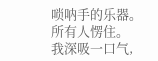唢呐手的乐器。
所有人愣住。
我深吸一口气,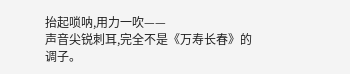抬起唢呐,用力一吹——
声音尖锐刺耳,完全不是《万寿长春》的调子。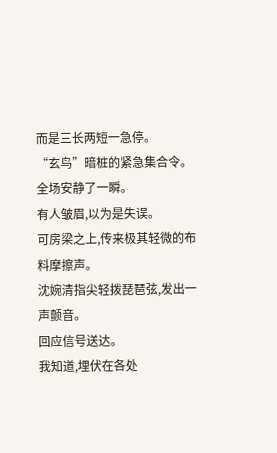而是三长两短一急停。
“玄鸟”暗桩的紧急集合令。
全场安静了一瞬。
有人皱眉,以为是失误。
可房梁之上,传来极其轻微的布料摩擦声。
沈婉清指尖轻拨琵琶弦,发出一声颤音。
回应信号送达。
我知道,埋伏在各处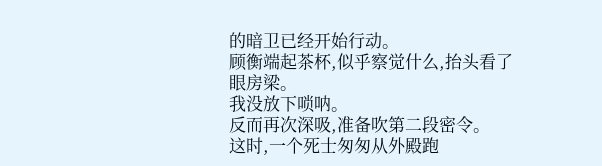的暗卫已经开始行动。
顾衡端起茶杯,似乎察觉什么,抬头看了眼房梁。
我没放下唢呐。
反而再次深吸,准备吹第二段密令。
这时,一个死士匆匆从外殿跑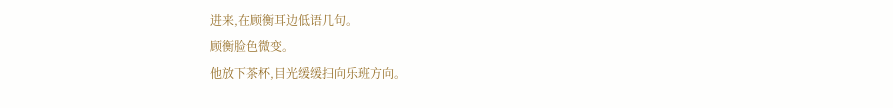进来,在顾衡耳边低语几句。
顾衡脸色微变。
他放下茶杯,目光缓缓扫向乐班方向。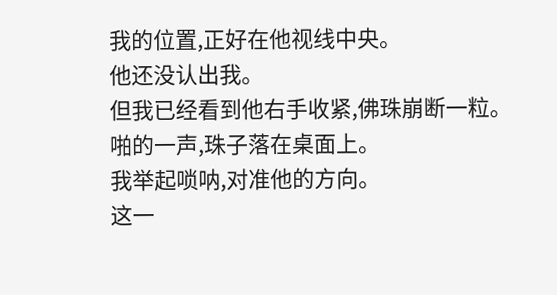我的位置,正好在他视线中央。
他还没认出我。
但我已经看到他右手收紧,佛珠崩断一粒。
啪的一声,珠子落在桌面上。
我举起唢呐,对准他的方向。
这一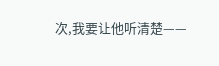次,我要让他听清楚——